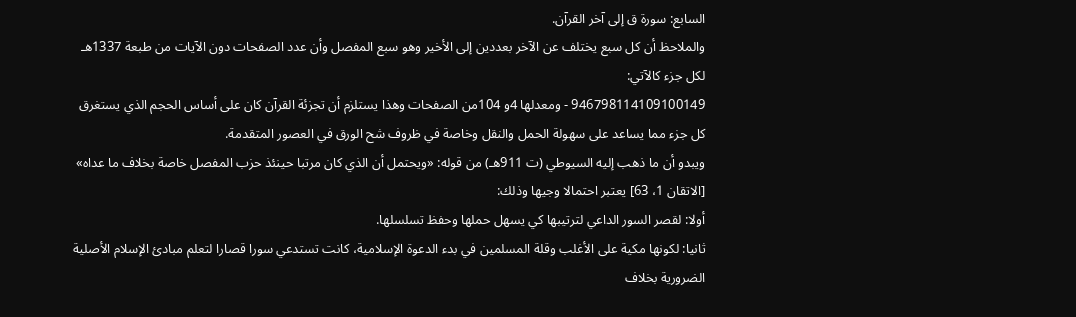السابع: سورة ق إلى آخر القرآن.
والملاحظ أن كل سبع يختلف عن الآخر بعددين إلى الأخير وهو سبع المفصل وأن عدد الصفحات دون الآيات من طبعة 1337هـ لكل جزء كالآتي:
946798114109100149 - ومعدلها 4و 104من الصفحات وهذا يستلزم أن تجزئة القرآن كان على أساس الحجم الذي يستغرق كل جزء مما يساعد على سهولة الحمل والنقل وخاصة في ظروف شح الورق في العصور المتقدمة.
ويبدو أن ما ذهب إليه السيوطي (ت 911هـ) من قوله: «ويحتمل أن الذي كان مرتبا حينئذ حزب المفصل خاصة بخلاف ما عداه» [الاتقان 1، 63] يعتبر احتمالا وجيها وذلك:
أولا: لقصر السور الداعي لترتيبها كي يسهل حملها وحفظ تسلسلها.
ثانيا: لكونها مكية على الأغلب وقلة المسلمين في بدء الدعوة الإسلامية، كانت تستدعي سورا قصارا لتعلم مبادئ الإسلام الأصلية الضرورية بخلاف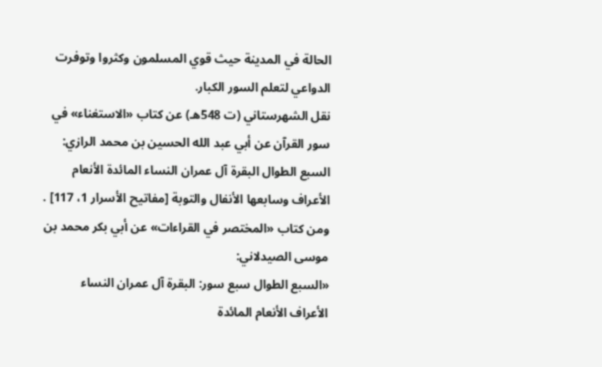الحالة في المدينة حيث قوي المسلمون وكثروا وتوفرت الدواعي لتعلم السور الكبار.
نقل الشهرستاني (ت 548هـ) عن كتاب «الاستغناء» في سور القرآن عن أبي عبد الله الحسين بن محمد الرازي: السبع الطوال البقرة آل عمران النساء المائدة الأنعام الأعراف وسابعها الأنفال والتوبة [مفاتيح الأسرار 1، 117] .
ومن كتاب «المختصر في القراءات» عن أبي بكر محمد بن موسى الصيدلاني:
«السبع الطوال سبع سور: البقرة آل عمران النساء الأعراف الأنعام المائدة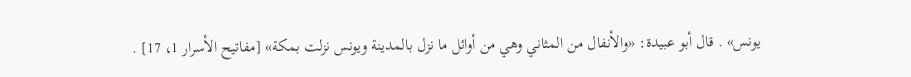يونس» . قال أبو عبيدة: «والأنفال من المثاني وهي من أوائل ما نزل بالمدينة ويونس نزلت بمكة» [مفاتيح الأسرار 1، 17] .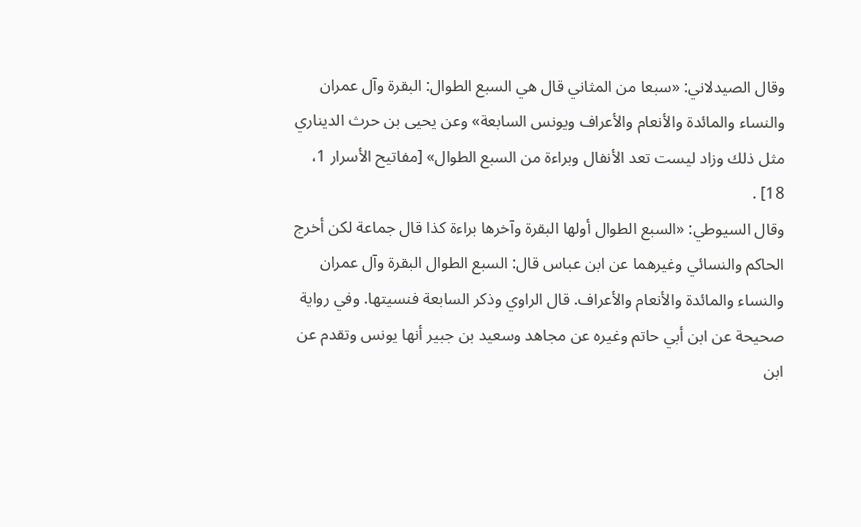وقال الصيدلاني: «سبعا من المثاني قال هي السبع الطوال: البقرة وآل عمران والنساء والمائدة والأنعام والأعراف ويونس السابعة» وعن يحيى بن حرث الديناري مثل ذلك وزاد ليست تعد الأنفال وبراءة من السبع الطوال» [مفاتيح الأسرار 1، 18] .
وقال السيوطي: «السبع الطوال أولها البقرة وآخرها براءة كذا قال جماعة لكن أخرج الحاكم والنسائي وغيرهما عن ابن عباس قال: السبع الطوال البقرة وآل عمران والنساء والمائدة والأنعام والأعراف. قال الراوي وذكر السابعة فنسيتها. وفي رواية صحيحة عن ابن أبي حاتم وغيره عن مجاهد وسعيد بن جبير أنها يونس وتقدم عن ابن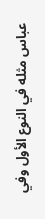عباس مثله في النوع الأول وفي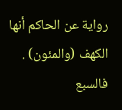رواية عن الحاكم أنها الكهف (والمئون) .
فالسبع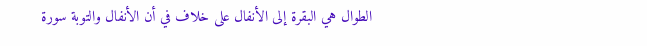الطوال هي البقرة إلى الأنفال على خلاف في أن الأنفال والتوبة سورة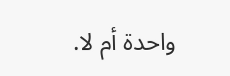واحدة أم لا.